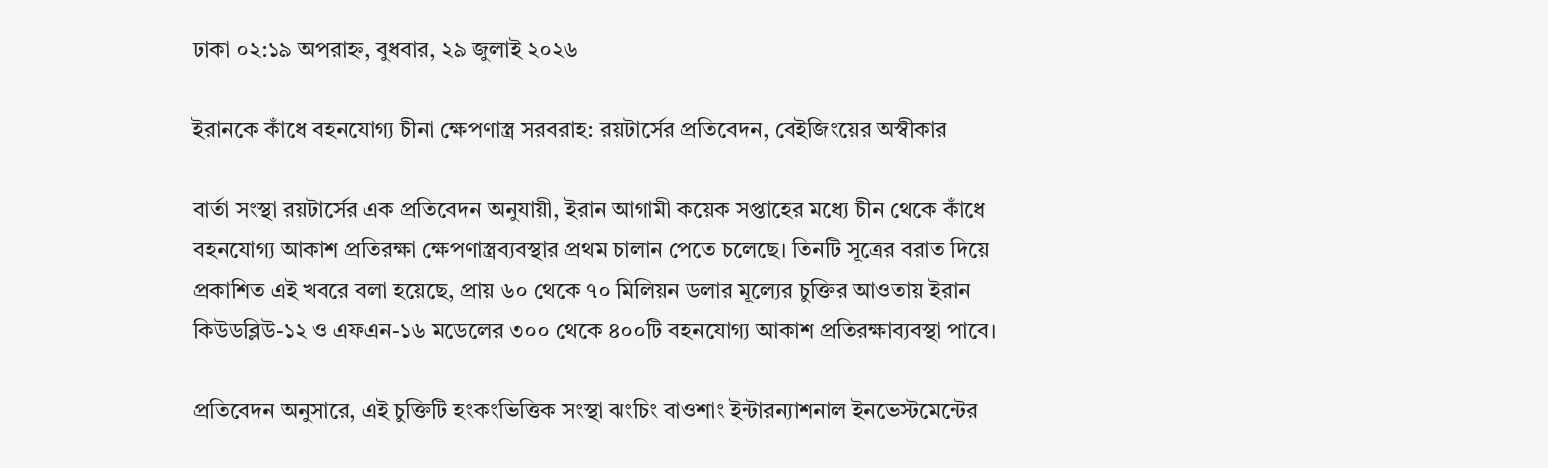ঢাকা ০২:১৯ অপরাহ্ন, বুধবার, ২৯ জুলাই ২০২৬

ইরানকে কাঁধে বহনযোগ্য চীনা ক্ষেপণাস্ত্র সরবরাহ: রয়টার্সের প্রতিবেদন, বেইজিংয়ের অস্বীকার

বার্তা সংস্থা রয়টার্সের এক প্রতিবেদন অনুযায়ী, ইরান আগামী কয়েক সপ্তাহের মধ্যে চীন থেকে কাঁধে বহনযোগ্য আকাশ প্রতিরক্ষা ক্ষেপণাস্ত্রব্যবস্থার প্রথম চালান পেতে চলেছে। তিনটি সূত্রের বরাত দিয়ে প্রকাশিত এই খবরে বলা হয়েছে, প্রায় ৬০ থেকে ৭০ মিলিয়ন ডলার মূল্যের চুক্তির আওতায় ইরান কিউডব্লিউ-১২ ও এফএন-১৬ মডেলের ৩০০ থেকে ৪০০টি বহনযোগ্য আকাশ প্রতিরক্ষাব্যবস্থা পাবে।

প্রতিবেদন অনুসারে, এই চুক্তিটি হংকংভিত্তিক সংস্থা ঝংচিং বাওশাং ইন্টারন্যাশনাল ইনভেস্টমেন্টের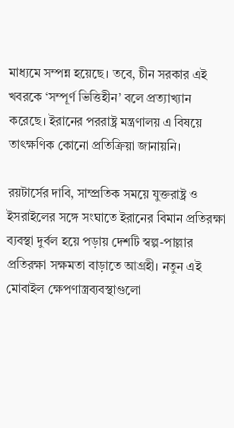মাধ্যমে সম্পন্ন হয়েছে। তবে, চীন সরকার এই খবরকে ‘সম্পূর্ণ ভিত্তিহীন’ বলে প্রত্যাখ্যান করেছে। ইরানের পররাষ্ট্র মন্ত্রণালয় এ বিষয়ে তাৎক্ষণিক কোনো প্রতিক্রিয়া জানায়নি।

রয়টার্সের দাবি, সাম্প্রতিক সময়ে যুক্তরাষ্ট্র ও ইসরাইলের সঙ্গে সংঘাতে ইরানের বিমান প্রতিরক্ষা ব্যবস্থা দুর্বল হয়ে পড়ায় দেশটি স্বল্প-পাল্লার প্রতিরক্ষা সক্ষমতা বাড়াতে আগ্রহী। নতুন এই মোবাইল ক্ষেপণাস্ত্রব্যবস্থাগুলো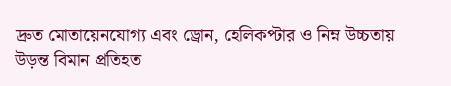দ্রুত মোতায়েনযোগ্য এবং ড্রোন, হেলিকপ্টার ও নিম্ন উচ্চতায় উড়ন্ত বিমান প্রতিহত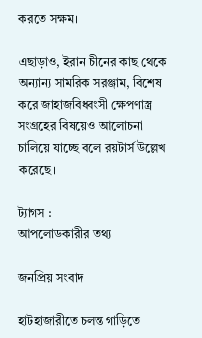করতে সক্ষম।

এছাড়াও, ইরান চীনের কাছ থেকে অন্যান্য সামরিক সরঞ্জাম, বিশেষ করে জাহাজবিধ্বংসী ক্ষেপণাস্ত্র সংগ্রহের বিষয়েও আলোচনা চালিয়ে যাচ্ছে বলে রয়টার্স উল্লেখ করেছে।

ট্যাগস :
আপলোডকারীর তথ্য

জনপ্রিয় সংবাদ

হাটহাজারীতে চলন্ত গাড়িতে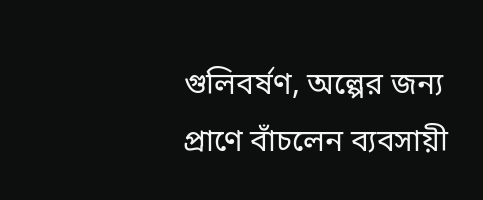গুলিবর্ষণ, অল্পের জন্য প্রাণে বাঁচলেন ব্যবসায়ী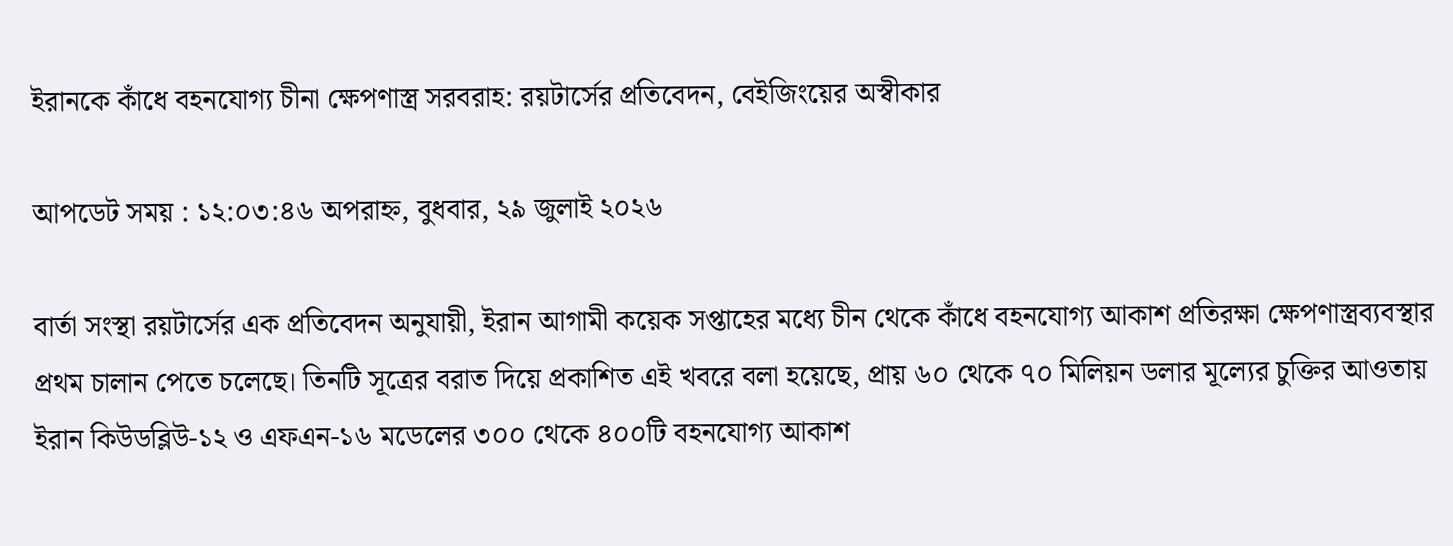ইরানকে কাঁধে বহনযোগ্য চীনা ক্ষেপণাস্ত্র সরবরাহ: রয়টার্সের প্রতিবেদন, বেইজিংয়ের অস্বীকার

আপডেট সময় : ১২:০৩:৪৬ অপরাহ্ন, বুধবার, ২৯ জুলাই ২০২৬

বার্তা সংস্থা রয়টার্সের এক প্রতিবেদন অনুযায়ী, ইরান আগামী কয়েক সপ্তাহের মধ্যে চীন থেকে কাঁধে বহনযোগ্য আকাশ প্রতিরক্ষা ক্ষেপণাস্ত্রব্যবস্থার প্রথম চালান পেতে চলেছে। তিনটি সূত্রের বরাত দিয়ে প্রকাশিত এই খবরে বলা হয়েছে, প্রায় ৬০ থেকে ৭০ মিলিয়ন ডলার মূল্যের চুক্তির আওতায় ইরান কিউডব্লিউ-১২ ও এফএন-১৬ মডেলের ৩০০ থেকে ৪০০টি বহনযোগ্য আকাশ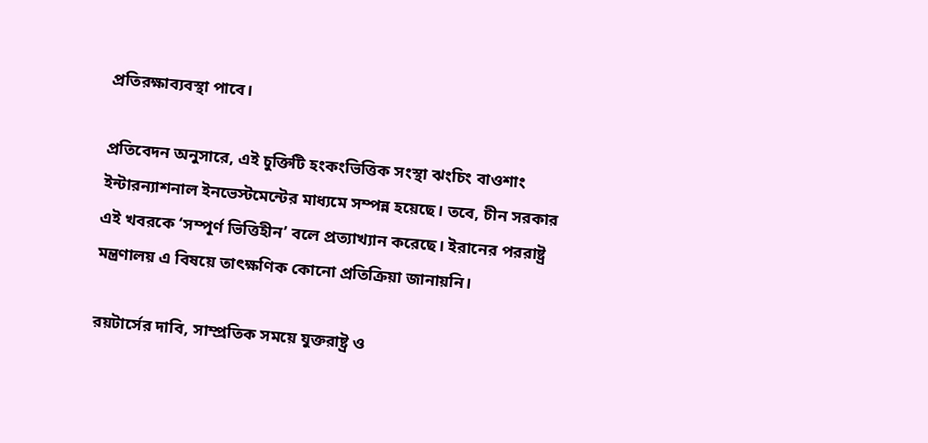প্রতিরক্ষাব্যবস্থা পাবে।

প্রতিবেদন অনুসারে, এই চুক্তিটি হংকংভিত্তিক সংস্থা ঝংচিং বাওশাং ইন্টারন্যাশনাল ইনভেস্টমেন্টের মাধ্যমে সম্পন্ন হয়েছে। তবে, চীন সরকার এই খবরকে ‘সম্পূর্ণ ভিত্তিহীন’ বলে প্রত্যাখ্যান করেছে। ইরানের পররাষ্ট্র মন্ত্রণালয় এ বিষয়ে তাৎক্ষণিক কোনো প্রতিক্রিয়া জানায়নি।

রয়টার্সের দাবি, সাম্প্রতিক সময়ে যুক্তরাষ্ট্র ও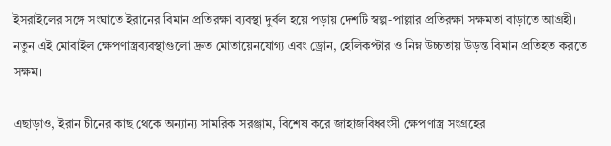ইসরাইলের সঙ্গে সংঘাতে ইরানের বিমান প্রতিরক্ষা ব্যবস্থা দুর্বল হয়ে পড়ায় দেশটি স্বল্প-পাল্লার প্রতিরক্ষা সক্ষমতা বাড়াতে আগ্রহী। নতুন এই মোবাইল ক্ষেপণাস্ত্রব্যবস্থাগুলো দ্রুত মোতায়েনযোগ্য এবং ড্রোন, হেলিকপ্টার ও নিম্ন উচ্চতায় উড়ন্ত বিমান প্রতিহত করতে সক্ষম।

এছাড়াও, ইরান চীনের কাছ থেকে অন্যান্য সামরিক সরঞ্জাম, বিশেষ করে জাহাজবিধ্বংসী ক্ষেপণাস্ত্র সংগ্রহের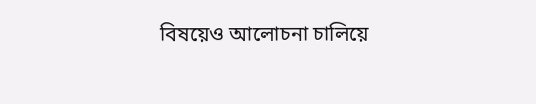বিষয়েও আলোচনা চালিয়ে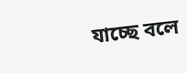যাচ্ছে বলে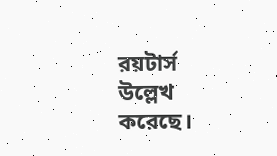রয়টার্স উল্লেখ করেছে।